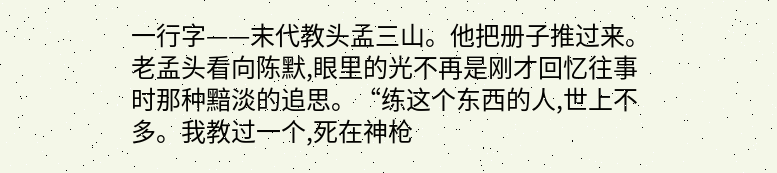一行字——末代教头孟三山。他把册子推过来。
老孟头看向陈默,眼里的光不再是刚才回忆往事时那种黯淡的追思。“练这个东西的人,世上不多。我教过一个,死在神枪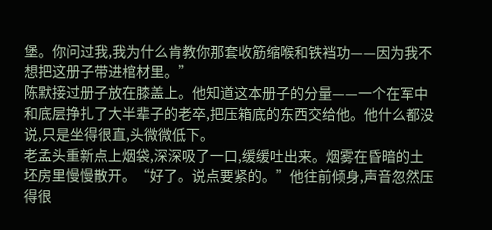堡。你问过我,我为什么肯教你那套收筋缩喉和铁裆功——因为我不想把这册子带进棺材里。”
陈默接过册子放在膝盖上。他知道这本册子的分量——一个在军中和底层挣扎了大半辈子的老卒,把压箱底的东西交给他。他什么都没说,只是坐得很直,头微微低下。
老孟头重新点上烟袋,深深吸了一口,缓缓吐出来。烟雾在昏暗的土坯房里慢慢散开。“好了。说点要紧的。”他往前倾身,声音忽然压得很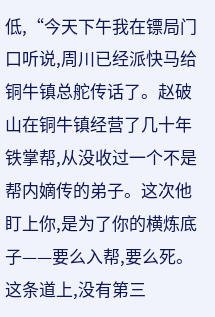低,“今天下午我在镖局门口听说,周川已经派快马给铜牛镇总舵传话了。赵破山在铜牛镇经营了几十年铁掌帮,从没收过一个不是帮内嫡传的弟子。这次他盯上你,是为了你的横炼底子——要么入帮,要么死。这条道上,没有第三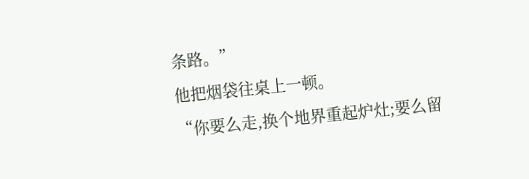条路。”
他把烟袋往桌上一顿。
“你要么走,换个地界重起炉灶;要么留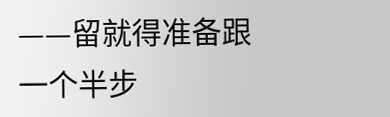——留就得准备跟一个半步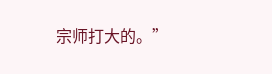宗师打大的。”